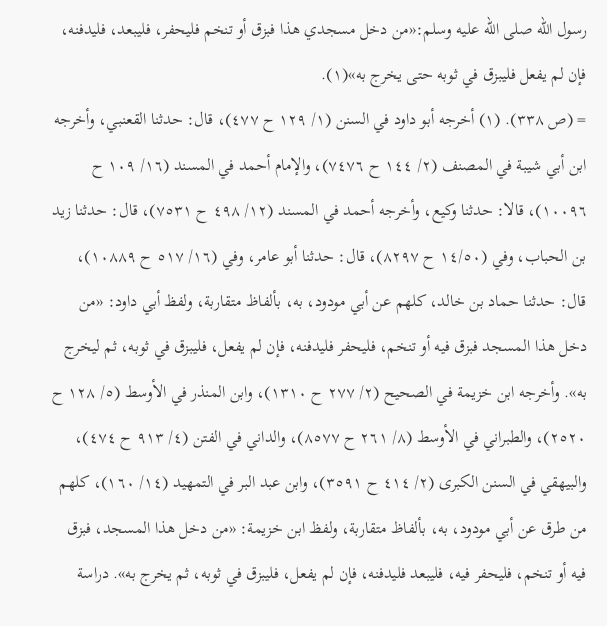رسول الله صلى الله عليه وسلم:«من دخل مسجدي هذا فبزق أو تنخم فليحفر، فليبعد، فليدفنه، فإن لم يفعل فليبزق في ثوبه حتى يخرج به»(١).
= (ص ٣٣٨). (١) أخرجه أبو داود في السنن (١/ ١٢٩ ح ٤٧٧)، قال: حدثنا القعنبي، وأخرجه ابن أبي شيبة في المصنف (٢/ ١٤٤ ح ٧٤٧٦)، والإمام أحمد في المسند (١٦/ ١٠٩ ح ١٠٠٩٦)، قالا: حدثنا وكيع، وأخرجه أحمد في المسند (١٢/ ٤٩٨ ح ٧٥٣١)، قال: حدثنا زيد بن الحباب، وفي (١٤/٥٠ ح ٨٢٩٧)، قال: حدثنا أبو عامر، وفي (١٦/ ٥١٧ ح ١٠٨٨٩)، قال: حدثنا حماد بن خالد، كلهم عن أبي مودود، به، بألفاظ متقاربة، ولفظ أبي داود: «من دخل هذا المسجد فبزق فيه أو تنخم، فليحفر فليدفنه، فإن لم يفعل، فليبزق في ثوبه، ثم ليخرج به». وأخرجه ابن خزيمة في الصحيح (٢/ ٢٧٧ ح ١٣١٠)، وابن المنذر في الأوسط (٥/ ١٢٨ ح ٢٥٢٠)، والطبراني في الأوسط (٨/ ٢٦١ ح ٨٥٧٧)، والداني في الفتن (٤/ ٩١٣ ح ٤٧٤)، والبيهقي في السنن الكبرى (٢/ ٤١٤ ح ٣٥٩١)، وابن عبد البر في التمهيد (١٤/ ١٦٠)، كلهم من طرق عن أبي مودود، به، بألفاظ متقاربة، ولفظ ابن خزيمة: «من دخل هذا المسجد، فبزق فيه أو تنخم، فليحفر فيه، فليبعد فليدفنه، فإن لم يفعل، فليبزق في ثوبه، ثم يخرج به». دراسة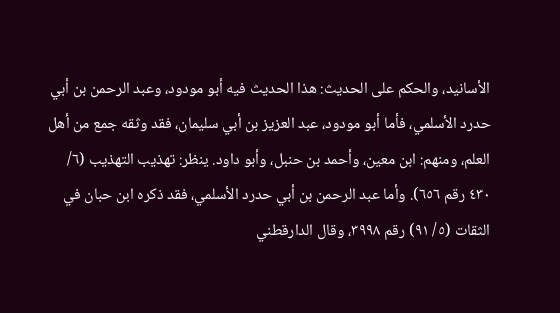الأسانيد، والحكم على الحديث: هذا الحديث فيه أبو مودود، وعبد الرحمن بن أبي حدرد الأسلمي، فأما أبو مودود، عبد العزيز بن أبي سليمان، فقد وثقه جمع من أهل العلم، ومنهم: ابن معين، وأحمد بن حنبل، وأبو داود. ينظر: تهذيب التهذيب (٦/ ٤٣٠ رقم ٦٥٦). وأما عبد الرحمن بن أبي حدرد الأسلمي، فقد ذكره ابن حبان في الثقات (٥/ ٩١) رقم ٣٩٩٨، وقال الدارقطني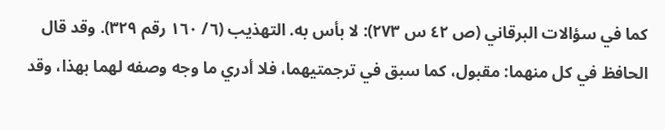كما في سؤالات البرقاني (ص ٤٢ س ٢٧٣): لا بأس به. التهذيب (٦/ ١٦٠ رقم ٣٢٩). وقد قال الحافظ في كل منهما: مقبول، كما سبق في ترجمتيهما، فلا أدري ما وجه وصفه لهما بهذا، وقد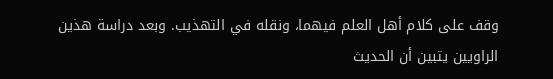وقف على كلام أهل العلم فيهما، ونقله في التهذيب. وبعد دراسة هذين الراويين يتبين أن الحديث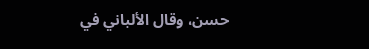حسن، وقال الألباني في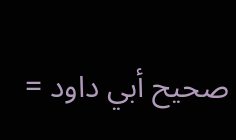صحيح أبي داود =